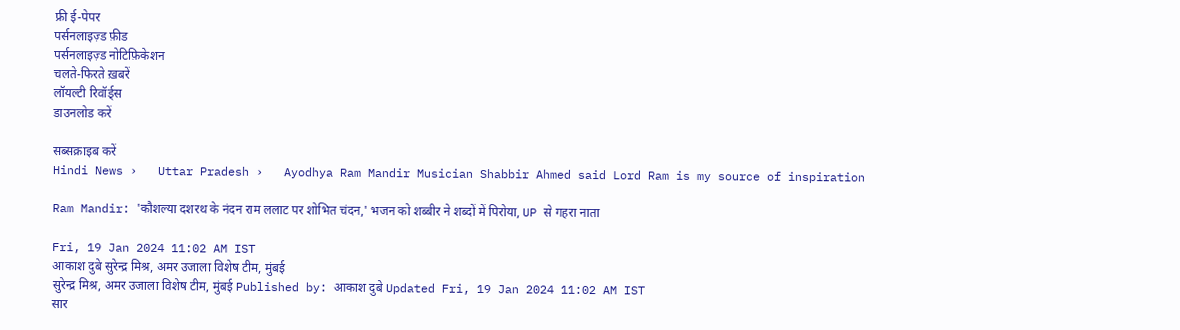फ्री ई-पेपर
पर्सनलाइज़्ड फ़ीड
पर्सनलाइज़्ड नोटिफ़िकेशन
चलते-फिरते ख़बरें
लॉयल्टी रिवॉर्ड्स
डाउनलोड करें

सब्सक्राइब करें
Hindi News ›   Uttar Pradesh ›   Ayodhya Ram Mandir Musician Shabbir Ahmed said Lord Ram is my source of inspiration

Ram Mandir: 'कौशल्या दशरथ के नंदन राम ललाट पर शोभित चंदन,' भजन को शब्बीर ने शब्दों में पिरोया, UP से गहरा नाता

Fri, 19 Jan 2024 11:02 AM IST
आकाश दुबे सुरेन्द्र मिश्र, अमर उजाला विशेष टीम, मुंबई
सुरेन्द्र मिश्र, अमर उजाला विशेष टीम, मुंबई Published by: आकाश दुबे Updated Fri, 19 Jan 2024 11:02 AM IST
सार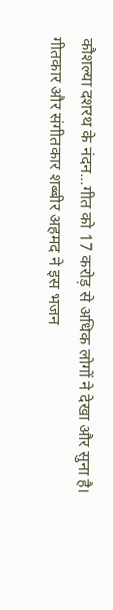कौशल्या दशरथ के नंदन...गीत को 17 करोड़ से अधिक लोगों ने देखा और सुना है। गीतकार और संगीतकार शब्बीर अहमद ने इस भजन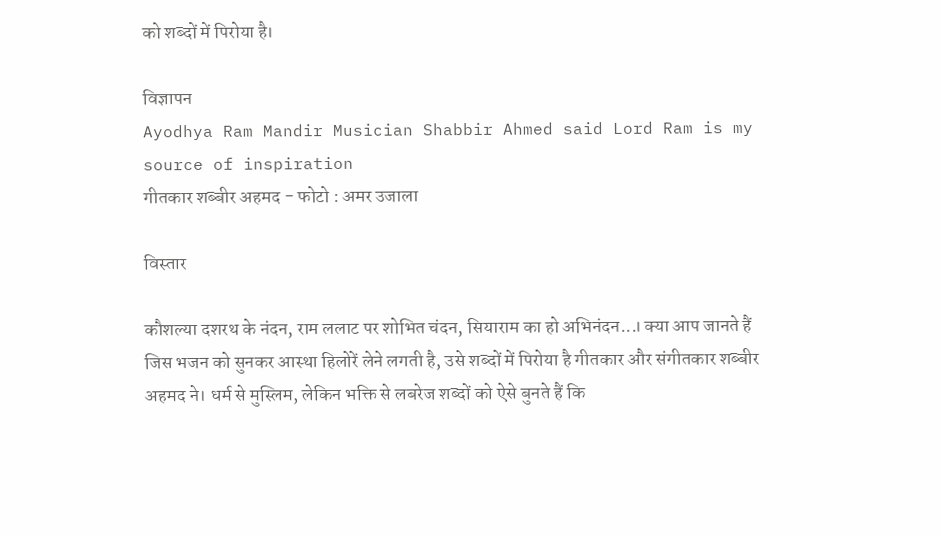को शब्दों में पिरोया है।

विज्ञापन
Ayodhya Ram Mandir Musician Shabbir Ahmed said Lord Ram is my source of inspiration
गीतकार शब्बीर अहमद - फोटो : अमर उजाला

विस्तार

कौशल्या दशरथ के नंदन, राम ललाट पर शोभित चंदन, सियाराम का हो अभिनंदन...। क्या आप जानते हैं जिस भजन को सुनकर आस्था हिलोरें लेने लगती है, उसे शब्दों में पिरोया है गीतकार और संगीतकार शब्बीर अहमद ने। धर्म से मुस्लिम, लेकिन भक्ति से लबरेज शब्दों को ऐसे बुनते हैं कि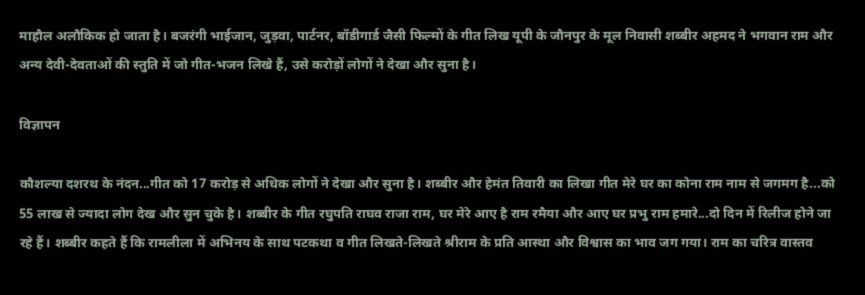माहौल अलौकिक हो जाता है। बजरंगी भाईजान, जुड़वा, पार्टनर, बॉडीगार्ड जैसी फिल्मों के गीत लिख यूपी के जौनपुर के मूल निवासी शब्बीर अहमद ने भगवान राम और अन्य देवी-देवताओं की स्तुति में जो गीत-भजन लिखे हैं, उसे करोड़ों लोगों ने देखा और सुना है।

विज्ञापन

कौशल्या दशरथ के नंदन...गीत को 17 करोड़ से अधिक लोगों ने देखा और सुना है। शब्बीर और हेमंत तिवारी का लिखा गीत मेरे घर का कोना राम नाम से जगमग है...को 55 लाख से ज्यादा लोग देख और सुन चुके है। शब्बीर के गीत रघुपति राघव राजा राम, घर मेरे आए है राम रमैया और आए घर प्रभु राम हमारे...दो दिन में रिलीज होने जा रहे हैं। शब्बीर कहते हैं कि रामलीला में अभिनय के साथ पटकथा व गीत लिखते-लिखते श्रीराम के प्रति आस्था और विश्वास का भाव जग गया। राम का चरित्र वास्तव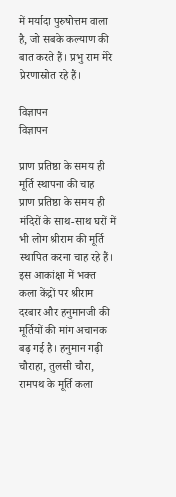में मर्यादा पुरुषोत्तम वाला है, जो सबके कल्याण की बात करते हैं। प्रभु राम मेरे प्रेरणास्रोत रहे हैं।

विज्ञापन
विज्ञापन

प्राण प्रतिष्ठा के समय ही मूर्ति स्थापना की चाह
प्राण प्रतिष्ठा के समय ही मंदिरों के साथ-साथ घरों में भी लोग श्रीराम की मूर्ति स्थापित करना चाह रहे हैं। इस आकांक्षा में भक्त कला केंद्रों पर श्रीराम दरबार और हनुमानजी की मूर्तियों की मांग अचानक बढ़ गई है। हनुमान गढ़ी चौराहा, तुलसी चौरा, रामपथ के मूर्ति कला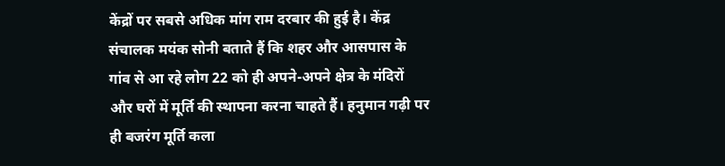केंद्रों पर सबसे अधिक मांग राम दरबार की हुई है। केंद्र संचालक मयंक सोनी बताते हैं कि शहर और आसपास के गांव से आ रहे लोग 22 को ही अपने-अपने क्षेत्र के मंदिरों और घरों में मूर्ति की स्थापना करना चाहते हैं। हनुमान गढ़ी पर ही बजरंग मूर्ति कला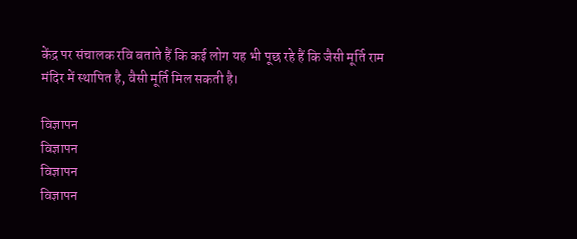केंद्र पर संचालक रवि बताते हैं कि कई लोग यह भी पूछ रहे हैं कि जैसी मूर्ति राम मंदिर में स्थापित है, वैसी मूर्ति मिल सकती है।

विज्ञापन
विज्ञापन
विज्ञापन
विज्ञापन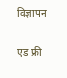विज्ञापन

एड फ्री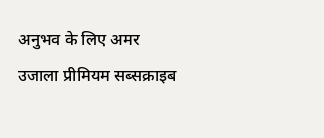अनुभव के लिए अमर उजाला प्रीमियम सब्सक्राइब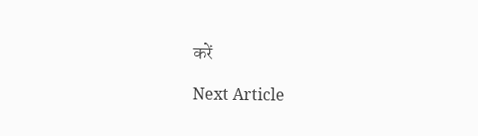करें

Next Article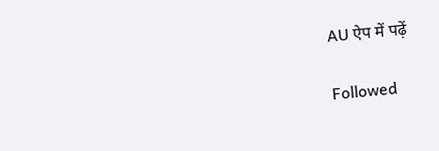AU ऐप में पढ़ें

Followed